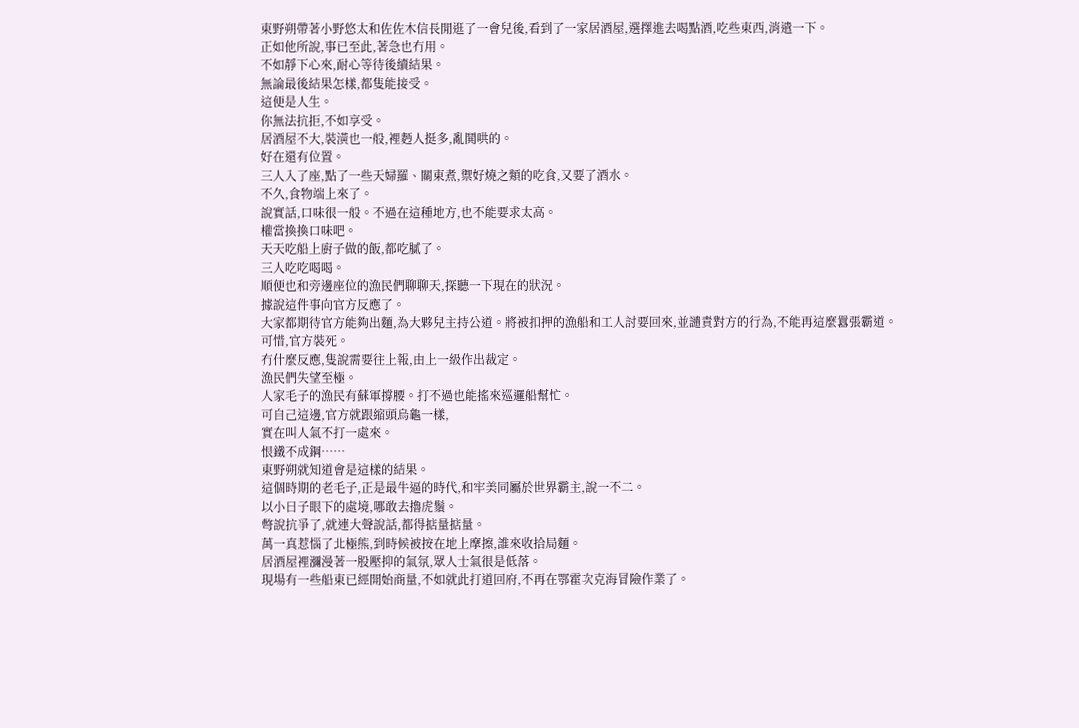東野朔帶著小野悠太和佐佐木信長閒逛了一會兒後,看到了一家居酒屋,選擇進去喝點酒,吃些東西,消遣一下。
正如他所說,事已至此,著急也冇用。
不如靜下心來,耐心等待後續結果。
無論最後結果怎樣,都隻能接受。
這便是人生。
你無法抗拒,不如享受。
居酒屋不大,裝潢也一般,裡麪人挺多,亂鬨哄的。
好在還有位置。
三人入了座,點了一些天婦羅、關東煮,禦好燒之類的吃食,又要了酒水。
不久,食物端上來了。
說實話,口味很一般。不過在這種地方,也不能要求太高。
權當換換口味吧。
天天吃船上廚子做的飯,都吃膩了。
三人吃吃喝喝。
順便也和旁邊座位的漁民們聊聊天,探聽一下現在的狀況。
據說這件事向官方反應了。
大家都期待官方能夠出麵,為大夥兒主持公道。將被扣押的漁船和工人討要回來,並譴責對方的行為,不能再這麼囂張霸道。
可惜,官方裝死。
冇什麼反應,隻說需要往上報,由上一級作出裁定。
漁民們失望至極。
人家毛子的漁民有蘇軍撐腰。打不過也能搖來巡邏船幫忙。
可自己這邊,官方就跟縮頭烏龜一樣,
實在叫人氣不打一處來。
恨鐵不成鋼……
東野朔就知道會是這樣的結果。
這個時期的老毛子,正是最牛逼的時代,和牢美同屬於世界霸主,說一不二。
以小日子眼下的處境,哪敢去擼虎鬚。
彆說抗爭了,就連大聲說話,都得掂量掂量。
萬一真惹惱了北極熊,到時候被按在地上摩擦,誰來收拾局麵。
居酒屋裡瀰漫著一股壓抑的氣氛,眾人士氣很是低落。
現場有一些船東已經開始商量,不如就此打道回府,不再在鄂霍次克海冒險作業了。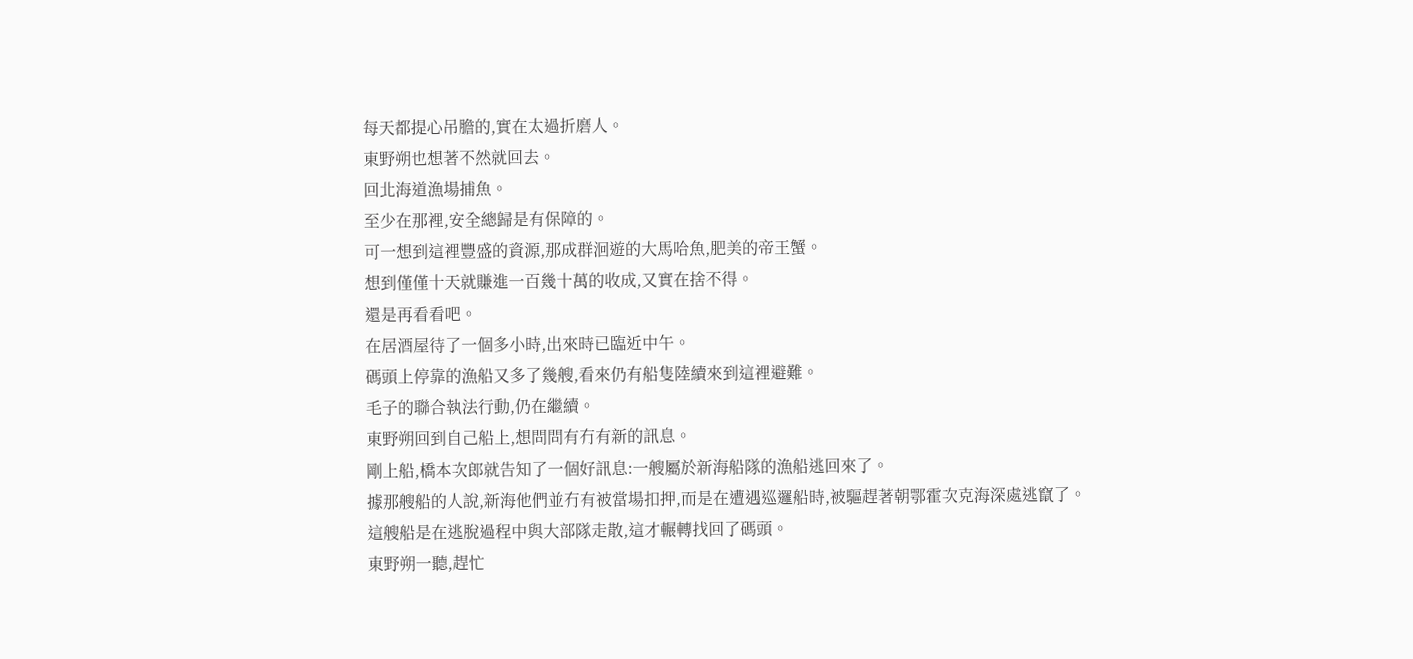每天都提心吊膽的,實在太過折磨人。
東野朔也想著不然就回去。
回北海道漁場捕魚。
至少在那裡,安全總歸是有保障的。
可一想到這裡豐盛的資源,那成群洄遊的大馬哈魚,肥美的帝王蟹。
想到僅僅十天就賺進一百幾十萬的收成,又實在捨不得。
還是再看看吧。
在居酒屋待了一個多小時,出來時已臨近中午。
碼頭上停靠的漁船又多了幾艘,看來仍有船隻陸續來到這裡避難。
毛子的聯合執法行動,仍在繼續。
東野朔回到自己船上,想問問有冇有新的訊息。
剛上船,橋本次郎就告知了一個好訊息:一艘屬於新海船隊的漁船逃回來了。
據那艘船的人說,新海他們並冇有被當場扣押,而是在遭遇巡邏船時,被驅趕著朝鄂霍次克海深處逃竄了。
這艘船是在逃脫過程中與大部隊走散,這才輾轉找回了碼頭。
東野朔一聽,趕忙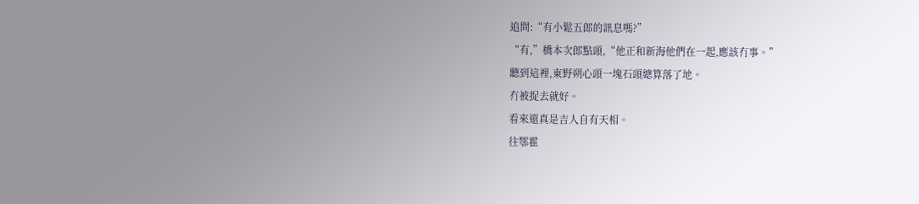追問:“有小鬆五郎的訊息嗎?”
“有,”橋本次郎點頭,“他正和新海他們在一起,應該冇事。”
聽到這裡,東野朔心頭一塊石頭總算落了地。
冇被捉去就好。
看來還真是吉人自有天相。
往鄂霍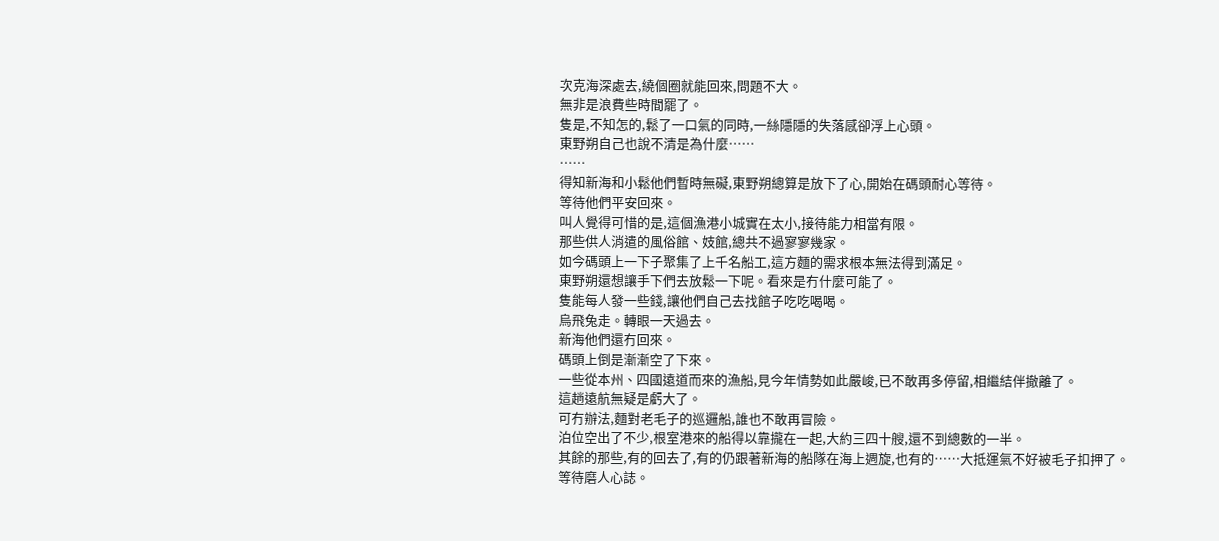次克海深處去,繞個圈就能回來,問題不大。
無非是浪費些時間罷了。
隻是,不知怎的,鬆了一口氣的同時,一絲隱隱的失落感卻浮上心頭。
東野朔自己也說不清是為什麼……
……
得知新海和小鬆他們暫時無礙,東野朔總算是放下了心,開始在碼頭耐心等待。
等待他們平安回來。
叫人覺得可惜的是,這個漁港小城實在太小,接待能力相當有限。
那些供人消遣的風俗館、妓館,總共不過寥寥幾家。
如今碼頭上一下子聚集了上千名船工,這方麵的需求根本無法得到滿足。
東野朔還想讓手下們去放鬆一下呢。看來是冇什麼可能了。
隻能每人發一些錢,讓他們自己去找館子吃吃喝喝。
烏飛兔走。轉眼一天過去。
新海他們還冇回來。
碼頭上倒是漸漸空了下來。
一些從本州、四國遠道而來的漁船,見今年情勢如此嚴峻,已不敢再多停留,相繼結伴撤離了。
這趟遠航無疑是虧大了。
可冇辦法,麵對老毛子的巡邏船,誰也不敢再冒險。
泊位空出了不少,根室港來的船得以靠攏在一起,大約三四十艘,還不到總數的一半。
其餘的那些,有的回去了,有的仍跟著新海的船隊在海上週旋,也有的……大抵運氣不好被毛子扣押了。
等待磨人心誌。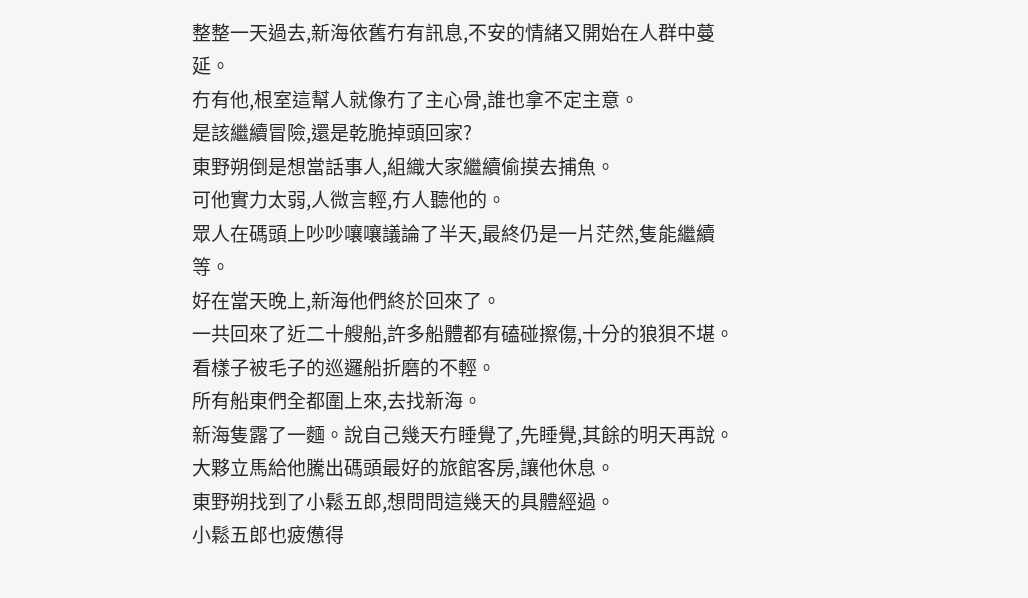整整一天過去,新海依舊冇有訊息,不安的情緒又開始在人群中蔓延。
冇有他,根室這幫人就像冇了主心骨,誰也拿不定主意。
是該繼續冒險,還是乾脆掉頭回家?
東野朔倒是想當話事人,組織大家繼續偷摸去捕魚。
可他實力太弱,人微言輕,冇人聽他的。
眾人在碼頭上吵吵嚷嚷議論了半天,最終仍是一片茫然,隻能繼續等。
好在當天晚上,新海他們終於回來了。
一共回來了近二十艘船,許多船體都有磕碰擦傷,十分的狼狽不堪。
看樣子被毛子的巡邏船折磨的不輕。
所有船東們全都圍上來,去找新海。
新海隻露了一麵。說自己幾天冇睡覺了,先睡覺,其餘的明天再說。
大夥立馬給他騰出碼頭最好的旅館客房,讓他休息。
東野朔找到了小鬆五郎,想問問這幾天的具體經過。
小鬆五郎也疲憊得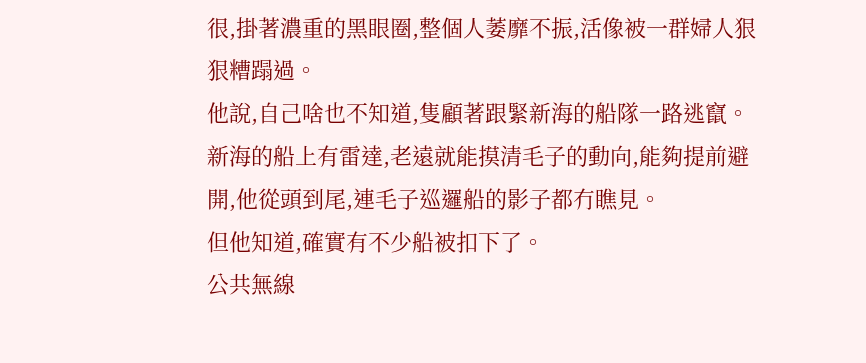很,掛著濃重的黑眼圈,整個人萎靡不振,活像被一群婦人狠狠糟蹋過。
他說,自己啥也不知道,隻顧著跟緊新海的船隊一路逃竄。
新海的船上有雷達,老遠就能摸清毛子的動向,能夠提前避開,他從頭到尾,連毛子巡邏船的影子都冇瞧見。
但他知道,確實有不少船被扣下了。
公共無線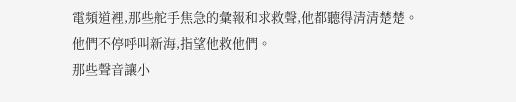電頻道裡,那些舵手焦急的彙報和求救聲,他都聽得清清楚楚。
他們不停呼叫新海,指望他救他們。
那些聲音讓小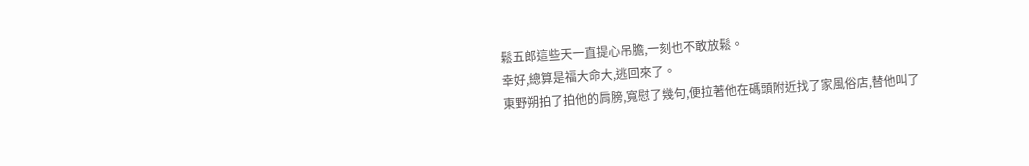鬆五郎這些天一直提心吊膽,一刻也不敢放鬆。
幸好,總算是福大命大,逃回來了。
東野朔拍了拍他的肩膀,寬慰了幾句,便拉著他在碼頭附近找了家風俗店,替他叫了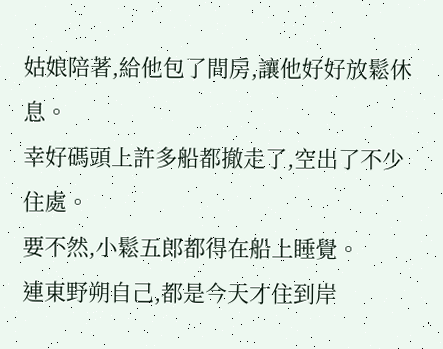姑娘陪著,給他包了間房,讓他好好放鬆休息。
幸好碼頭上許多船都撤走了,空出了不少住處。
要不然,小鬆五郎都得在船上睡覺。
連東野朔自己,都是今天才住到岸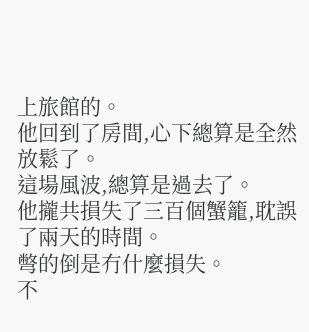上旅館的。
他回到了房間,心下總算是全然放鬆了。
這場風波,總算是過去了。
他攏共損失了三百個蟹籠,耽誤了兩天的時間。
彆的倒是冇什麼損失。
不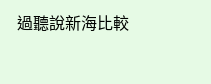過聽說新海比較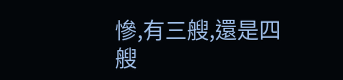慘,有三艘,還是四艘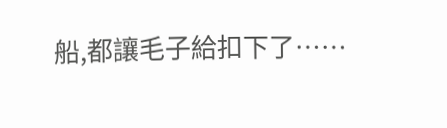船,都讓毛子給扣下了……